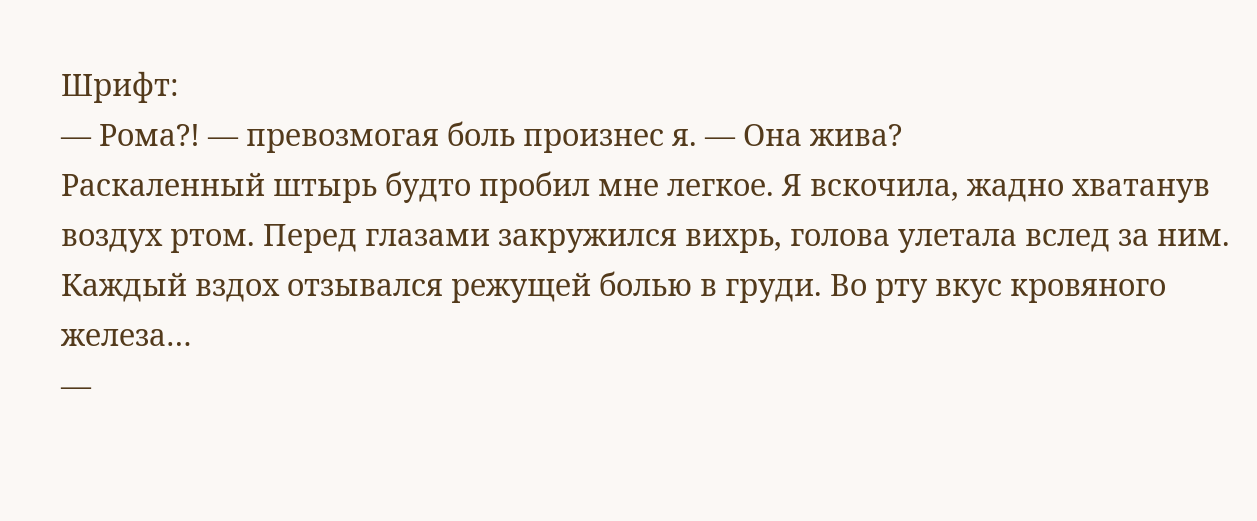Шрифт:
— Рома?! — превозмогая боль произнес я. — Она жива?
Раскаленный штырь будто пробил мне легкое. Я вскочила, жадно хватанув воздух ртом. Перед глазами закружился вихрь, голова улетала вслед за ним. Каждый вздох отзывался режущей болью в груди. Во рту вкус кровяного железа…
—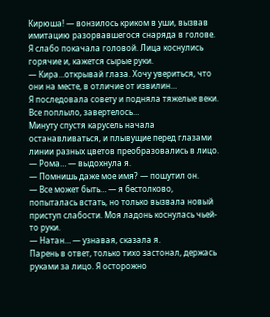Кирюша! — вонзилось криком в уши, вызвав имитацию разорвавшегося снаряда в голове.
Я слабо покачала головой. Лица коснулись горячие и, кажется сырые руки.
— Кира…открывай глаза. Хочу увериться, что они на месте, в отличие от извилин…
Я последовала совету и подняла тяжелые веки. Все поплыло, завертелось…
Минуту спустя карусель начала останавливаться, и плывущие перед глазами линии разных цветов преобразовались в лицо.
— Рома… — выдохнула я.
— Помнишь даже мое имя? — пошутил он.
— Все может быть… — я бестолково, попыталась встать, но только вызвала новый приступ слабости. Моя ладонь коснулась чьей-то руки.
— Натан… — узнавая, сказала я.
Парень в ответ, только тихо застонал, держась руками за лицо. Я осторожно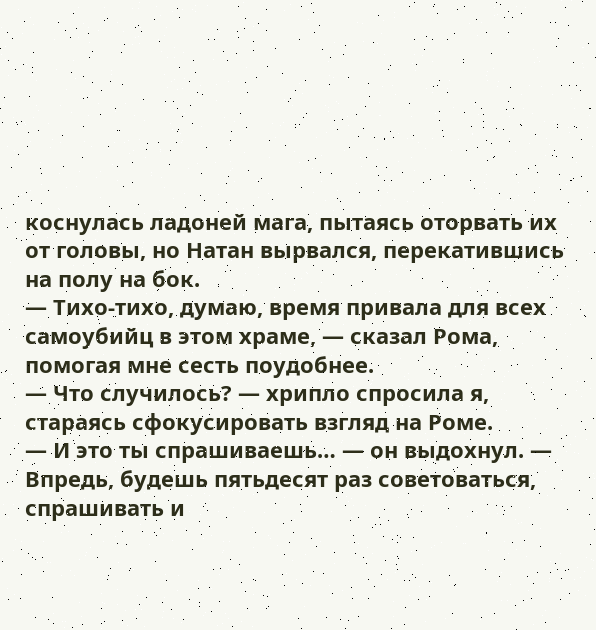коснулась ладоней мага, пытаясь оторвать их от головы, но Натан вырвался, перекатившись на полу на бок.
— Тихо-тихо, думаю, время привала для всех самоубийц в этом храме, — сказал Рома, помогая мне сесть поудобнее.
— Что случилось? — хрипло спросила я, стараясь сфокусировать взгляд на Роме.
— И это ты спрашиваешь… — он выдохнул. — Впредь, будешь пятьдесят раз советоваться, спрашивать и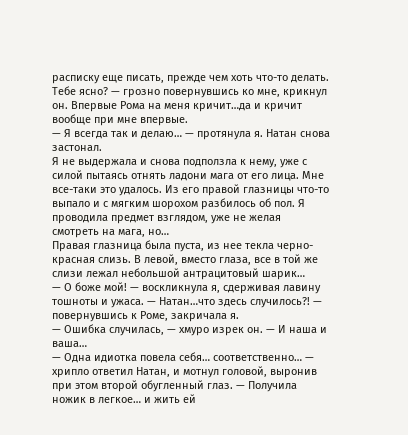расписку еще писать, прежде чем хоть что-то делать. Тебе ясно? — грозно повернувшись ко мне, крикнул он. Впервые Рома на меня кричит…да и кричит вообще при мне впервые.
— Я всегда так и делаю… — протянула я. Натан снова застонал.
Я не выдержала и снова подползла к нему, уже с силой пытаясь отнять ладони мага от его лица. Мне все-таки это удалось. Из его правой глазницы что-то выпало и с мягким шорохом разбилось об пол. Я проводила предмет взглядом, уже не желая смотреть на мага, но…
Правая глазница была пуста, из нее текла черно-красная слизь. В левой, вместо глаза, все в той же слизи лежал небольшой антрацитовый шарик…
— О боже мой! — воскликнула я, сдерживая лавину тошноты и ужаса. — Натан…что здесь случилось?! — повернувшись к Роме, закричала я.
— Ошибка случилась, — хмуро изрек он. — И наша и ваша…
— Одна идиотка повела себя… соответственно… — хрипло ответил Натан, и мотнул головой, выронив при этом второй обугленный глаз. — Получила ножик в легкое… и жить ей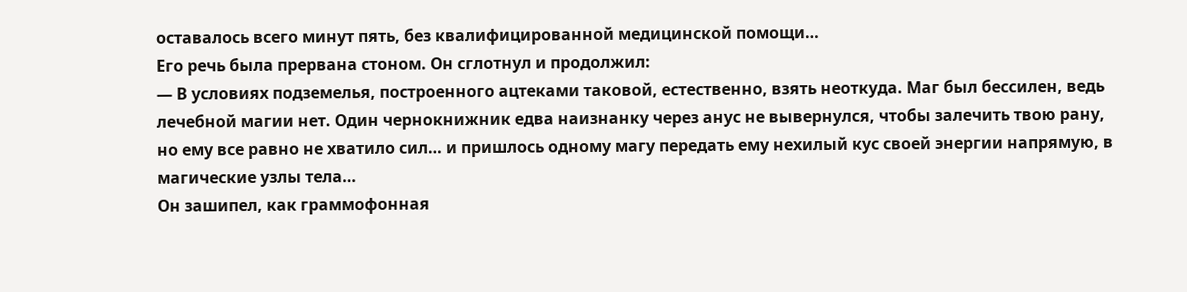оставалось всего минут пять, без квалифицированной медицинской помощи…
Его речь была прервана стоном. Он сглотнул и продолжил:
— В условиях подземелья, построенного ацтеками таковой, естественно, взять неоткуда. Маг был бессилен, ведь лечебной магии нет. Один чернокнижник едва наизнанку через анус не вывернулся, чтобы залечить твою рану, но ему все равно не хватило сил… и пришлось одному магу передать ему нехилый кус своей энергии напрямую, в магические узлы тела…
Он зашипел, как граммофонная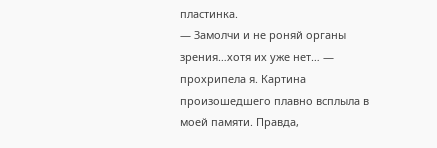пластинка.
— Замолчи и не роняй органы зрения…хотя их уже нет… — прохрипела я. Картина произошедшего плавно всплыла в моей памяти. Правда,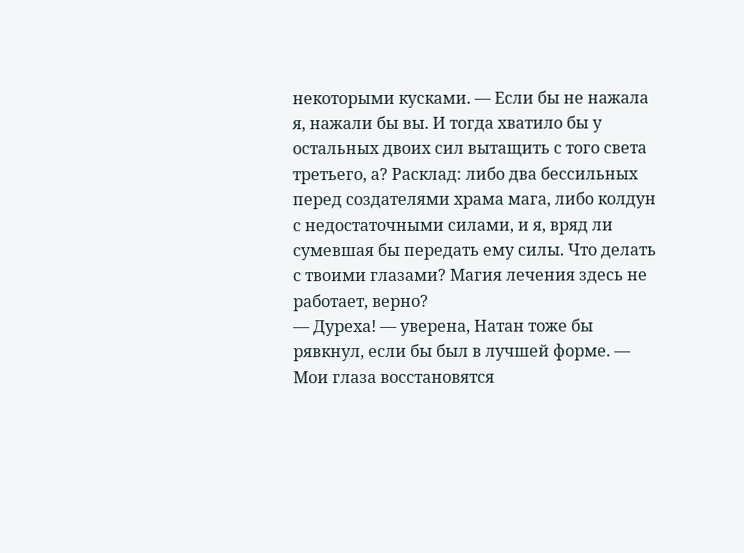некоторыми кусками. — Если бы не нажала я, нажали бы вы. И тогда хватило бы у остальных двоих сил вытащить с того света третьего, а? Расклад: либо два бессильных перед создателями храма мага, либо колдун с недостаточными силами, и я, вряд ли сумевшая бы передать ему силы. Что делать с твоими глазами? Магия лечения здесь не работает, верно?
— Дуреха! — уверена, Натан тоже бы рявкнул, если бы был в лучшей форме. — Мои глаза восстановятся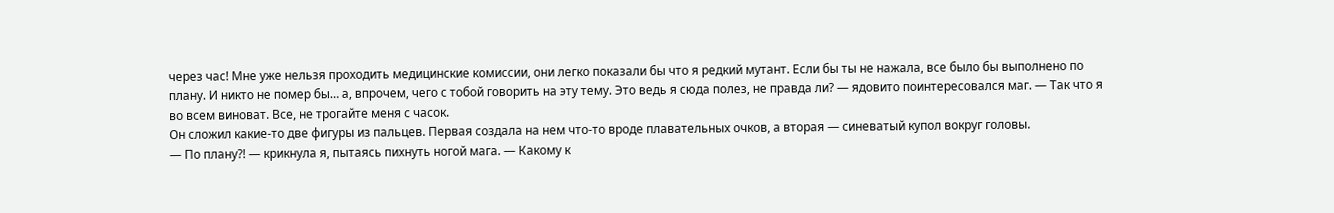через час! Мне уже нельзя проходить медицинские комиссии, они легко показали бы что я редкий мутант. Если бы ты не нажала, все было бы выполнено по плану. И никто не помер бы… а, впрочем, чего с тобой говорить на эту тему. Это ведь я сюда полез, не правда ли? — ядовито поинтересовался маг. — Так что я во всем виноват. Все, не трогайте меня с часок.
Он сложил какие-то две фигуры из пальцев. Первая создала на нем что-то вроде плавательных очков, а вторая — синеватый купол вокруг головы.
— По плану?! — крикнула я, пытаясь пихнуть ногой мага. — Какому к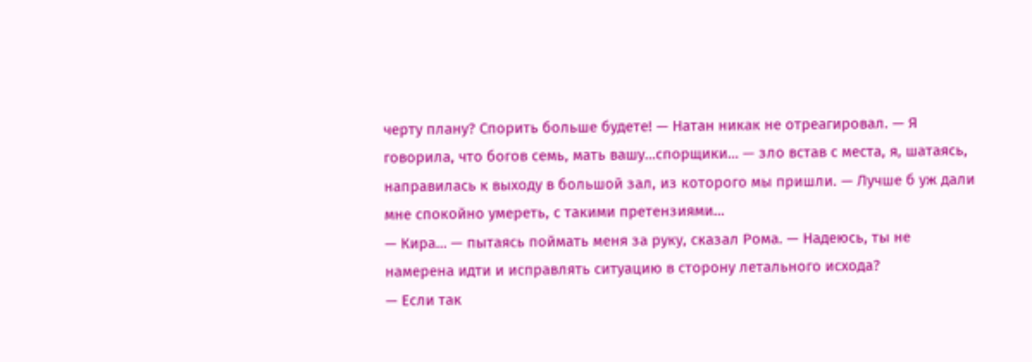черту плану? Спорить больше будете! — Натан никак не отреагировал. — Я говорила, что богов семь, мать вашу…спорщики… — зло встав с места, я, шатаясь, направилась к выходу в большой зал, из которого мы пришли. — Лучше б уж дали мне спокойно умереть, с такими претензиями…
— Кира… — пытаясь поймать меня за руку, сказал Рома. — Надеюсь, ты не намерена идти и исправлять ситуацию в сторону летального исхода?
— Если так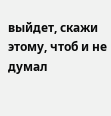выйдет, скажи этому, чтоб и не думал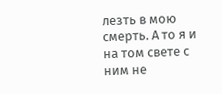лезть в мою смерть. А то я и на том свете с ним не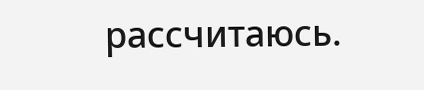рассчитаюсь.